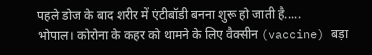पहले डोज के बाद शरीर में एंटीबॉडी बनना शुरू हो जाती है.....
भोपाल। कोरोना के कहर को थामने के लिए वैक्सीन (vaccine) बड़ा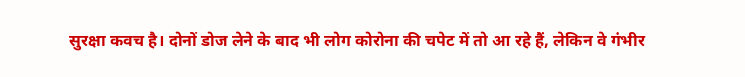सुरक्षा कवच है। दोनों डोज लेने के बाद भी लोग कोरोना की चपेट में तो आ रहे हैं, लेकिन वे गंभीर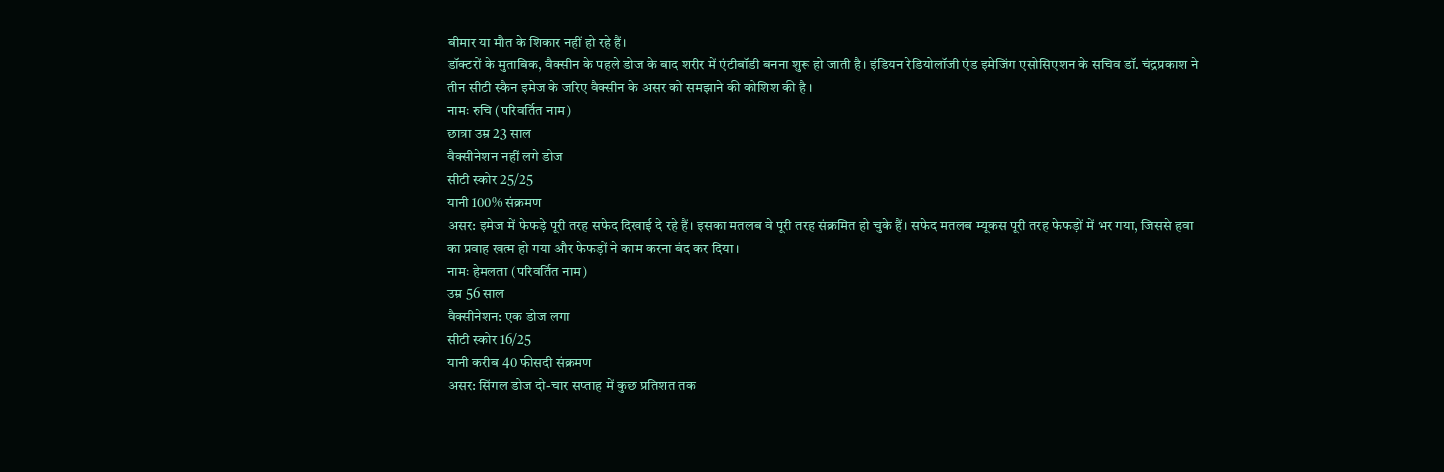बीमार या मौत के शिकार नहीं हो रहे हैं।
डॉक्टरों के मुताबिक, वैक्सीन के पहले डोज के बाद शरीर में एंटीबॉडी बनना शुरू हो जाती है। इंडियन रेडियोलॉजी एंड इमेजिंग एसोसिएशन के सचिव डॉ. चंद्रप्रकाश ने तीन सीटी स्कैन इमेज के जरिए वैक्सीन के असर को समझाने की कोशिश की है ।
नामः रुचि (परिवर्तित नाम)
छात्रा उम्र 23 साल
वैक्सीनेशन नहीं लगे डोज
सीटी स्कोर 25/25
यानी 100% संक्रमण
असर: इमेज में फेफड़े पूरी तरह सफेद दिखाई दे रहे हैं। इसका मतलब वे पूरी तरह संक्रमित हो चुके हैं। सफेद मतलब म्यूकस पूरी तरह फेफड़ों में भर गया, जिससे हवा का प्रवाह खत्म हो गया और फेफड़ों ने काम करना बंद कर दिया।
नामः हेमलता (परिवर्तित नाम)
उम्र 56 साल
वैक्सीनेशन: एक डोज लगा
सीटी स्कोर 16/25
यानी करीब 40 फीसदी संक्रमण
असर: सिंगल डोज दो-चार सप्ताह में कुछ प्रतिशत तक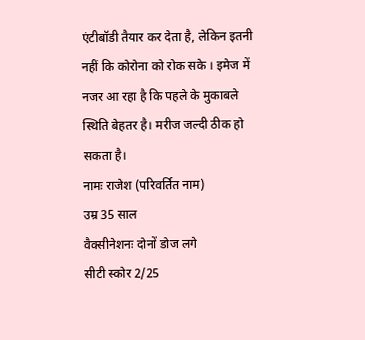एंटीबॉडी तैयार कर देता है, लेकिन इतनी नहीं कि कोरोना को रोक सके । इमेज में नजर आ रहा है कि पहले के मुकाबले स्थिति बेहतर है। मरीज जल्दी ठीक हो सकता है।
नामः राजेश (परिवर्तित नाम)
उम्र 35 साल
वैक्सीनेशनः दोनों डोज लगे
सीटी स्कोर 2/25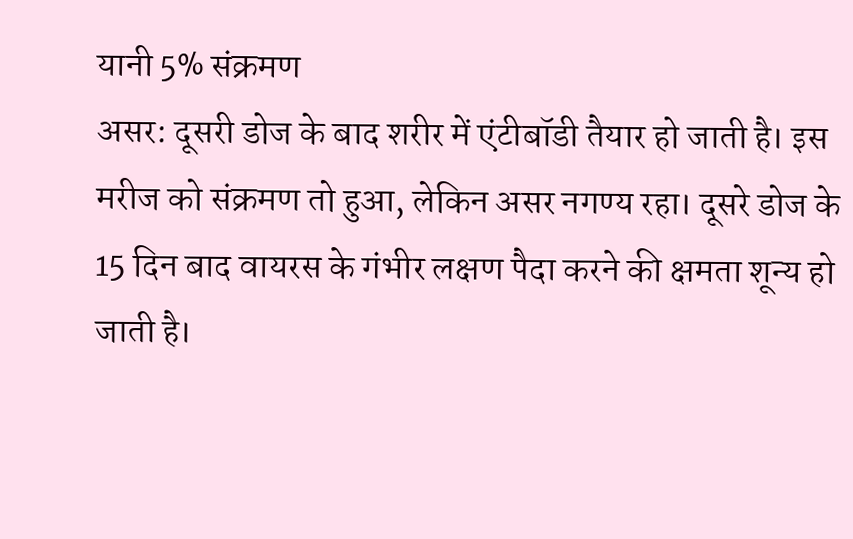यानी 5% संक्रमण
असर: दूसरी डोज के बाद शरीर में एंटीबॉडी तैयार हो जाती है। इस मरीज को संक्रमण तो हुआ, लेकिन असर नगण्य रहा। दूसरे डोज के 15 दिन बाद वायरस के गंभीर लक्षण पैदा करने की क्षमता शून्य हो जाती है।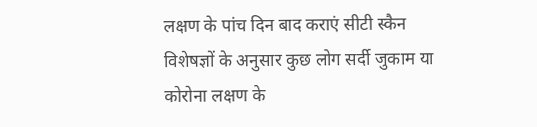लक्षण के पांच दिन बाद कराएं सीटी स्कैन
विशेषज्ञों के अनुसार कुछ लोग सर्दी जुकाम या कोरोना लक्षण के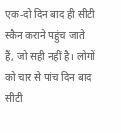एक-दो दिन बाद ही सीटी स्कैन कराने पहुंच जाते हैं, जो सही नहीं है। लोगों को चार से पांच दिन बाद सीटी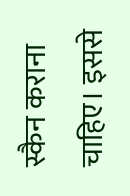स्कैन कराना चाहिए। इससे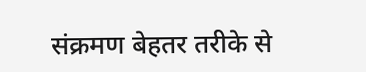संक्रमण बेहतर तरीके से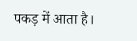पकड़ में आता है।